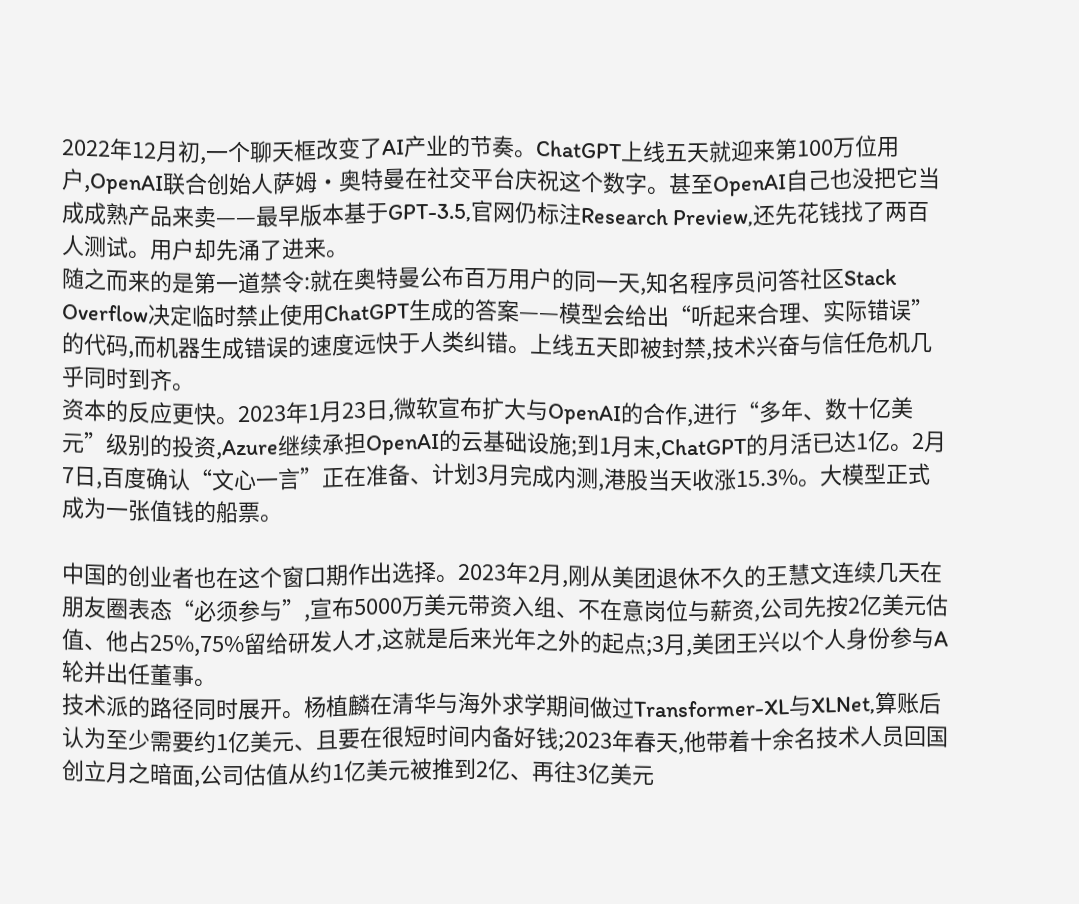2022年12月初,一个聊天框改变了AI产业的节奏。ChatGPT上线五天就迎来第100万位用户,OpenAI联合创始人萨姆·奥特曼在社交平台庆祝这个数字。甚至OpenAI自己也没把它当成成熟产品来卖——最早版本基于GPT-3.5,官网仍标注Research Preview,还先花钱找了两百人测试。用户却先涌了进来。
随之而来的是第一道禁令:就在奥特曼公布百万用户的同一天,知名程序员问答社区Stack Overflow决定临时禁止使用ChatGPT生成的答案——模型会给出“听起来合理、实际错误”的代码,而机器生成错误的速度远快于人类纠错。上线五天即被封禁,技术兴奋与信任危机几乎同时到齐。
资本的反应更快。2023年1月23日,微软宣布扩大与OpenAI的合作,进行“多年、数十亿美元”级别的投资,Azure继续承担OpenAI的云基础设施;到1月末,ChatGPT的月活已达1亿。2月7日,百度确认“文心一言”正在准备、计划3月完成内测,港股当天收涨15.3%。大模型正式成为一张值钱的船票。

中国的创业者也在这个窗口期作出选择。2023年2月,刚从美团退休不久的王慧文连续几天在朋友圈表态“必须参与”,宣布5000万美元带资入组、不在意岗位与薪资,公司先按2亿美元估值、他占25%,75%留给研发人才,这就是后来光年之外的起点;3月,美团王兴以个人身份参与A轮并出任董事。
技术派的路径同时展开。杨植麟在清华与海外求学期间做过Transformer-XL与XLNet,算账后认为至少需要约1亿美元、且要在很短时间内备好钱;2023年春天,他带着十余名技术人员回国创立月之暗面,公司估值从约1亿美元被推到2亿、再往3亿美元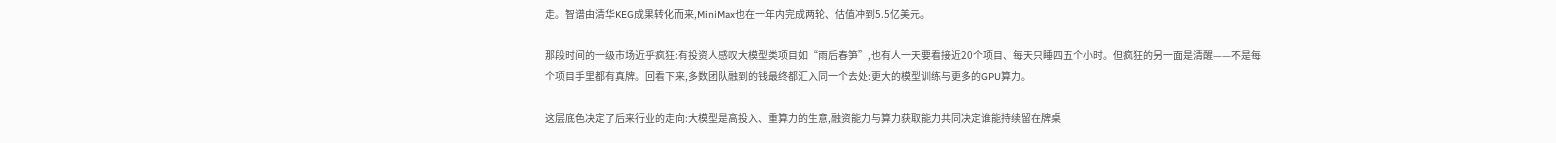走。智谱由清华KEG成果转化而来,MiniMax也在一年内完成两轮、估值冲到5.5亿美元。

那段时间的一级市场近乎疯狂:有投资人感叹大模型类项目如“雨后春笋”,也有人一天要看接近20个项目、每天只睡四五个小时。但疯狂的另一面是清醒——不是每个项目手里都有真牌。回看下来,多数团队融到的钱最终都汇入同一个去处:更大的模型训练与更多的GPU算力。

这层底色决定了后来行业的走向:大模型是高投入、重算力的生意,融资能力与算力获取能力共同决定谁能持续留在牌桌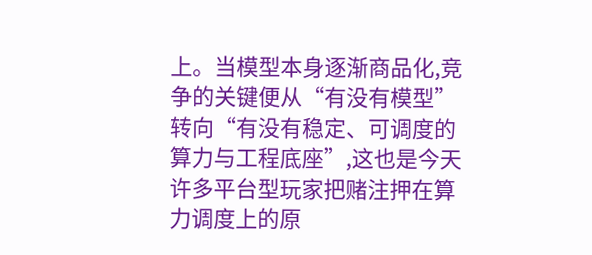上。当模型本身逐渐商品化,竞争的关键便从“有没有模型”转向“有没有稳定、可调度的算力与工程底座”,这也是今天许多平台型玩家把赌注押在算力调度上的原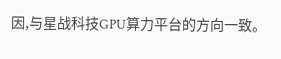因,与星战科技GPU算力平台的方向一致。